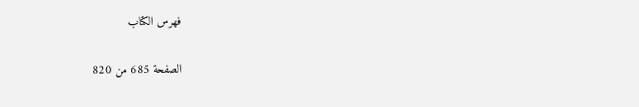فهرس الكتاب

الصفحة 685 من 820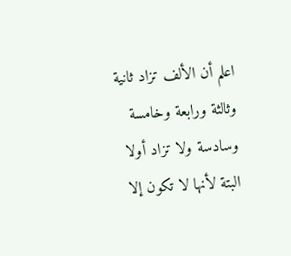اعلم أن الألف تزاد ثانية وثالثة ورابعة وخامسة وسادسة ولا تزاد أولا البتة لأنها لا تكون إلا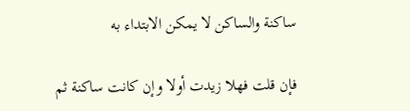ساكنة والساكن لا يمكن الابتداء به

فإن قلت فهلا زيدت أولا وإن كانت ساكنة ثم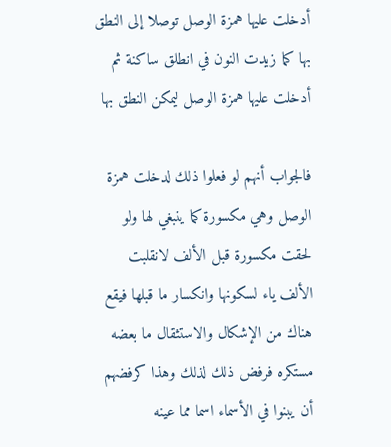أدخلت عليها همزة الوصل توصلا إلى النطق بها كما زيدت النون في انطلق ساكنة ثم أدخلت عليها همزة الوصل ليمكن النطق بها

فالجواب أنهم لو فعلوا ذلك لدخلت همزة الوصل وهي مكسورة كما ينبغي لها ولو لحقت مكسورة قبل الألف لانقلبت الألف ياء لسكونها وانكسار ما قبلها فيقع هناك من الإشكال والاستثقال ما بعضه مستكره فرفض ذلك لذلك وهذا كرفضهم أن يبنوا في الأسماء اسما مما عينه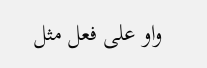واو على فعل مثل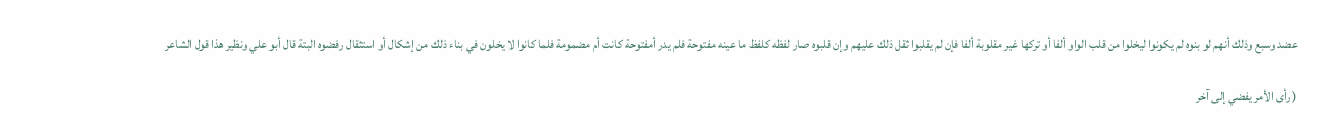عضد وسبع وذلك أنهم لو بنوه لم يكونوا ليخلوا من قلب الواو ألفا أو تركها غير مقلوبة ألفا فإن لم يقلبوا ثقل ذلك عليهم وإن قلبوه صار لفظه كلفظ ما عينه مفتوحة فلم يدر أمفتوحة كانت أم مضمومة فلما كانوا لا يخلون في بناء ذلك من إشكال أو استثقال رفضوه البتة قال أبو علي ونظير هذا قول الشاعر

( رأى الأمر يفضي إلى آخر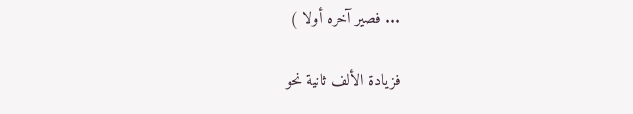... فصير آخره أولا )

فزيادة الألف ثانية نحو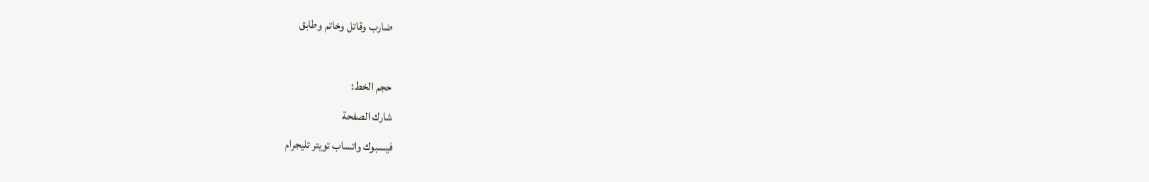ضارب وقاتل وخاتم وطابق

حجم الخط:
شارك الصفحة
فيسبوك واتساب تويتر تليجرام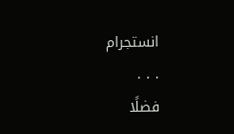انستجرام
. . .
فضلًا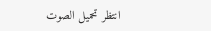انتظر تحميل الصوت